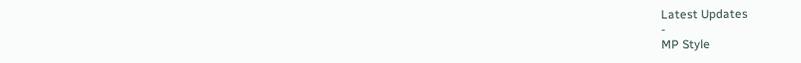Latest Updates
-
MP Style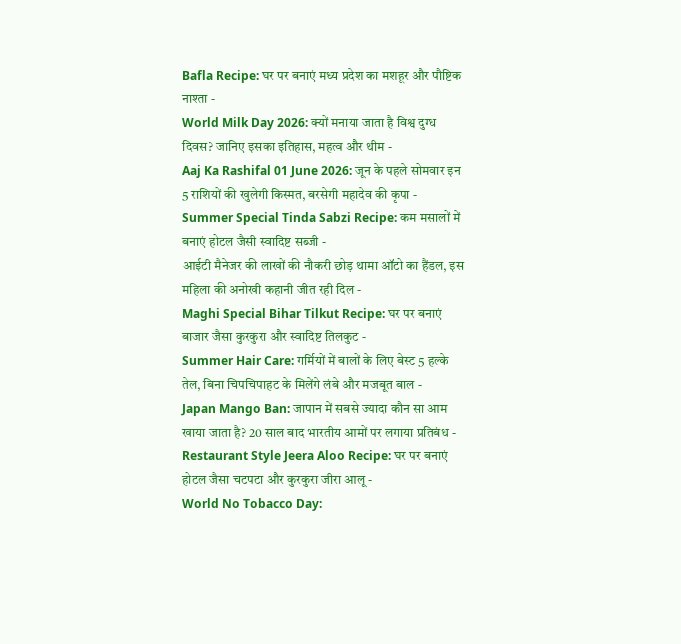Bafla Recipe: घर पर बनाएं मध्य प्रदेश का मशहूर और पौष्टिक नाश्ता -
World Milk Day 2026: क्यों मनाया जाता है विश्व दुग्ध दिवस? जानिए इसका इतिहास, महत्व और थीम -
Aaj Ka Rashifal 01 June 2026: जून के पहले सोमवार इन 5 राशियों की खुलेगी किस्मत, बरसेगी महादेव की कृपा -
Summer Special Tinda Sabzi Recipe: कम मसालों में बनाएं होटल जैसी स्वादिष्ट सब्जी -
आईटी मैनेजर की लाखों की नौकरी छोड़ थामा ऑटो का हैंडल, इस महिला की अनोखी कहानी जीत रही दिल -
Maghi Special Bihar Tilkut Recipe: घर पर बनाएं बाजार जैसा कुरकुरा और स्वादिष्ट तिलकुट -
Summer Hair Care: गर्मियों में बालों के लिए बेस्ट 5 हल्के तेल, बिना चिपचिपाहट के मिलेंगे लंबे और मजबूत बाल -
Japan Mango Ban: जापान में सबसे ज्यादा कौन सा आम खाया जाता है? 20 साल बाद भारतीय आमों पर लगाया प्रतिबंध -
Restaurant Style Jeera Aloo Recipe: घर पर बनाएं होटल जैसा चटपटा और कुरकुरा जीरा आलू -
World No Tobacco Day: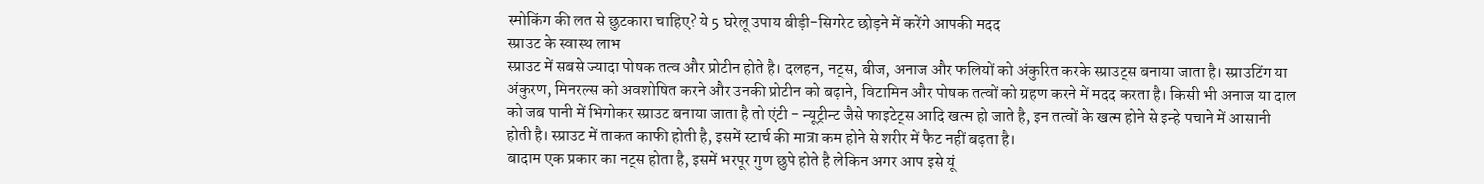स्मोकिंग की लत से छुटकारा चाहिए? ये 5 घरेलू उपाय बीड़ी-सिगरेट छोड़ने में करेंगे आपकी मदद
स्प्राउट के स्वास्थ लाभ
स्प्राउट में सबसे ज्यादा पोषक तत्व और प्रोटीन होते है। दलहन, नट्स, बीज, अनाज और फलियों को अंकुरित करके स्प्राउट्स बनाया जाता है। स्प्राउटिंग या अंकुरण, मिनरल्स को अवशोषित करने और उनकी प्रोटीन को बढ़ाने, विटामिन और पोषक तत्वों को ग्रहण करने में मदद करता है। किसी भी अनाज या दाल को जब पानी में भिगोकर स्प्राउट बनाया जाता है तो एंटी - न्यूट्रीन्ट जैसे फाइटेट्स आदि खत्म हो जाते है, इन तत्वों के खत्म होने से इन्हे पचाने में आसानी होती है। स्प्राउट में ताकत काफी होती है, इसमें स्टार्च की मात्रा कम होने से शरीर में फैट नहीं बढ़ता है।
बादाम एक प्रकार का नट्स होता है, इसमें भरपूर गुण छुपे होते है लेकिन अगर आप इसे यूं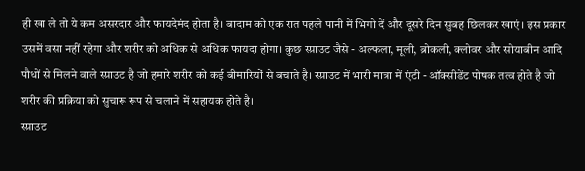ही खा ले तो ये कम असरदार और फायदेमंद होता है। बादाम को एक रात पहले पानी में भिगो दें और दूसरे दिन सुबह छिलकर खाएं। इस प्रकार उसमें वसा नहीं रहेगा और शरीर को अधिक से अधिक फायदा होगा। कुछ स्प्राउट जैसे - अल्फला, मूली, ब्रोकली, क्लोवर और सोयाबीन आदि पौधों से मिलने वाले स्प्राउट है जो हमारे शरीर को कई बीमारियों से बचाते है। स्प्राउट में भारी मात्रा में एंटी - ऑक्सीडेंट पोषक तत्व होते है जो शरीर की प्रक्रिया को सुचारू रूप से चलाने में सहायक होते है।
स्प्राउट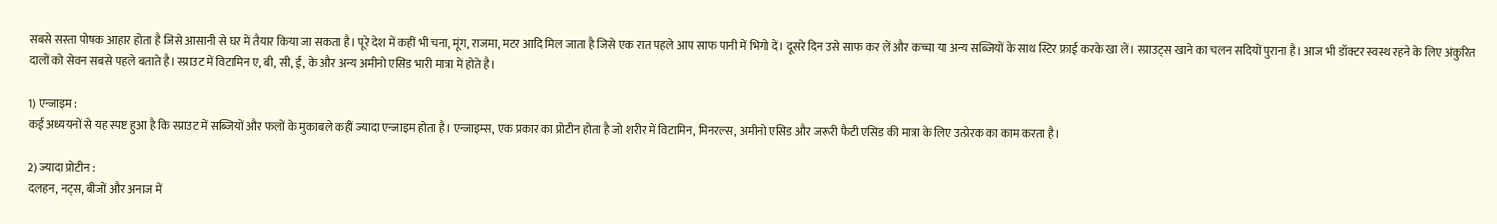सबसे सस्ता पोषक आहार होता है जिसे आसानी से घर में तैयार किया जा सकता है। पूरे देश में कहीं भी चना, मूंग, राजमा, मटर आदि मिल जाता है जिसे एक रात पहले आप साफ पानी में भिगो दें। दूसरे दिन उसे साफ कर लें और कच्चा या अन्य सब्जियों के साथ स्टिर फ्राई करके खा लें। स्प्राउट्स खाने का चलन सदियों पुराना है। आज भी डॉक्टर स्वस्थ रहने के लिए अंकुरित दालों को सेवन सबसे पहले बताते है। स्प्राउट में विटामिन ए, बी, सी, ई, के और अन्य अमीनो एसिड भारी मात्रा में होते है।

1) एन्जाइम :
कई अध्ययनों से यह स्पष्ट हुआ है कि स्प्राउट में सब्जियों और फलों के मुकाबले कहीं ज्यादा एन्जाइम होता है। एन्जाइम्स, एक प्रकार का प्रोटीन होता है जो शरीर में विटामिन, मिनरल्स, अमीनो एसिड और जरूरी फैटी एसिड की मात्रा के लिए उत्प्रेरक का काम करता है।

2) ज्यादा प्रोटीन :
दलहन, नट्स, बीजों और अनाज में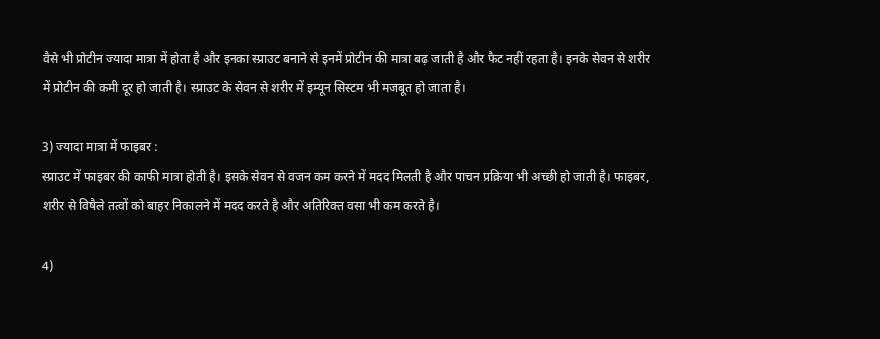वैसे भी प्रोटीन ज्यादा मात्रा में होता है और इनका स्प्राउट बनाने से इनमें प्रोटीन की मात्रा बढ़ जाती है और फैट नहीं रहता है। इनके सेवन से शरीर में प्रोटीन की कमी दूर हो जाती है। स्प्राउट के सेवन से शरीर में इम्यून सिस्टम भी मजबूत हो जाता है।

3) ज्यादा मात्रा में फाइबर :
स्प्राउट में फाइबर की काफी मात्रा होती है। इसके सेवन से वजन कम करने में मदद मिलती है और पाचन प्रक्रिया भी अच्छी हो जाती है। फाइबर, शरीर से विषैले तत्वों को बाहर निकालने में मदद करते है और अतिरिक्त वसा भी कम करते है।

4)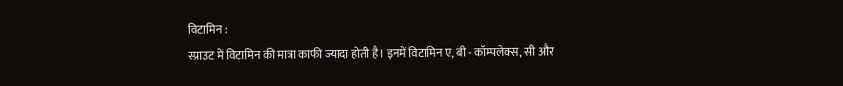विटामिन :
स्प्राउट में विटामिन की मात्रा काफी ज्यादा होती है। इनमें विटामिन ए, बी - कॉम्पलेक्स, सी और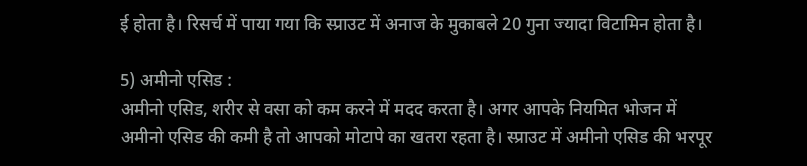ई होता है। रिसर्च में पाया गया कि स्प्राउट में अनाज के मुकाबले 20 गुना ज्यादा विटामिन होता है।

5) अमीनो एसिड :
अमीनो एसिड, शरीर से वसा को कम करने में मदद करता है। अगर आपके नियमित भोजन में अमीनो एसिड की कमी है तो आपको मोटापे का खतरा रहता है। स्प्राउट में अमीनो एसिड की भरपूर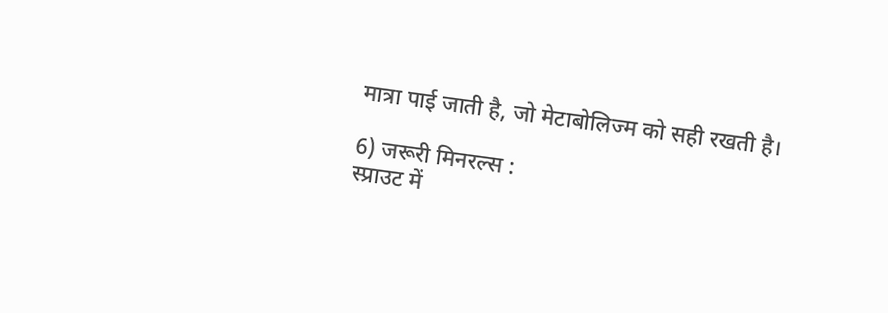मात्रा पाई जाती है, जो मेटाबोलिज्म को सही रखती है।

6) जरूरी मिनरल्स :
स्प्राउट में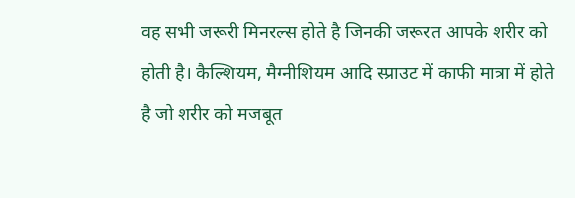वह सभी जरूरी मिनरल्स होते है जिनकी जरूरत आपके शरीर को होती है। कैल्शियम, मैग्नीशियम आदि स्प्राउट में काफी मात्रा में होते है जो शरीर को मजबूत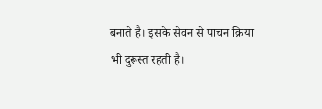बनाते है। इसके सेवन से पाचन क्रिया भी दुरूस्त रहती है।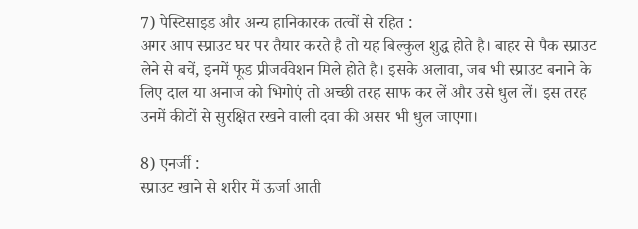7) पेस्टिसाइड और अन्य हानिकारक तत्वों से रहित :
अगर आप स्प्राउट घर पर तैयार करते है तो यह बिल्कुल शुद्ध होते है। बाहर से पैक स्प्राउट लेने से बचें, इनमें फूड प्रीजर्ववेशन मिले होते है। इसके अलावा, जब भी स्प्राउट बनाने के लिए दाल या अनाज को भिगोएं तो अच्छी तरह साफ कर लें और उसे धुल लें। इस तरह उनमें कीटों से सुरक्षित रखने वाली दवा की असर भी धुल जाएगा।

8) एनर्जी :
स्प्राउट खाने से शरीर में ऊर्जा आती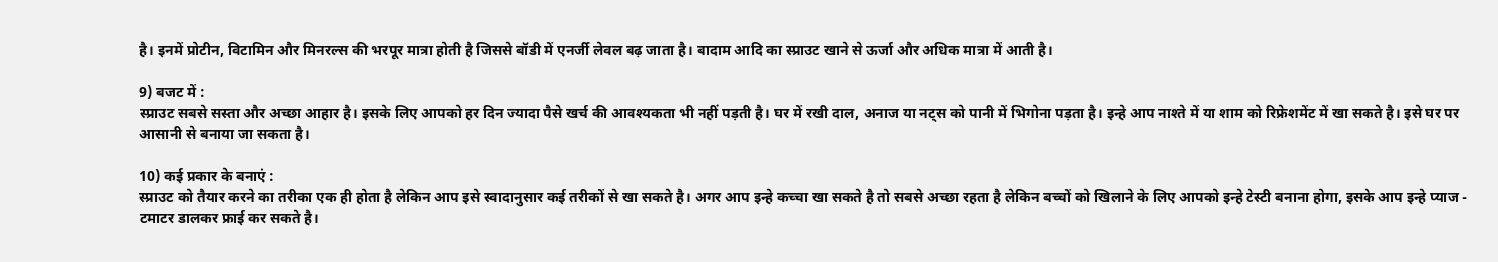है। इनमें प्रोटीन, विटामिन और मिनरल्स की भरपूर मात्रा होती है जिससे बॉडी में एनर्जी लेवल बढ़ जाता है। बादाम आदि का स्प्राउट खाने से ऊर्जा और अधिक मात्रा में आती है।

9) बजट में :
स्प्राउट सबसे सस्ता और अच्छा आहार है। इसके लिए आपको हर दिन ज्यादा पैसे खर्च की आवश्यकता भी नहीं पड़ती है। घर में रखी दाल, अनाज या नट्स को पानी में भिगोना पड़ता है। इन्हे आप नाश्ते में या शाम को रिफ्रेशमेंट में खा सकते है। इसे घर पर आसानी से बनाया जा सकता है।

10) कई प्रकार के बनाएं :
स्प्राउट को तैयार करने का तरीका एक ही होता है लेकिन आप इसे स्वादानुसार कई तरीकों से खा सकते है। अगर आप इन्हे कच्चा खा सकते है तो सबसे अच्छा रहता है लेकिन बच्चों को खिलाने के लिए आपको इन्हे टेस्टी बनाना होगा, इसके आप इन्हे प्याज - टमाटर डालकर फ्राई कर सकते है।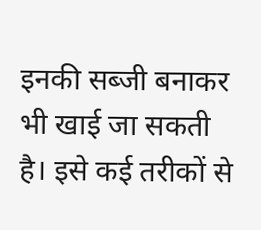इनकी सब्जी बनाकर भी खाई जा सकती है। इसे कई तरीकों से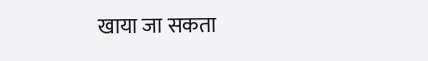खाया जा सकता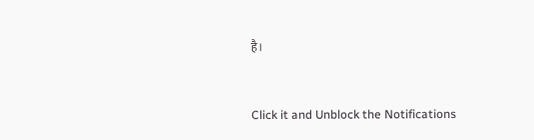है।



Click it and Unblock the Notifications